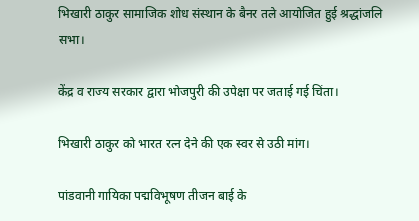भिखारी ठाकुर सामाजिक शोध संस्थान के बैनर तले आयोजित हुई श्रद्धांजलि सभा।

केंद्र व राज्य सरकार द्वारा भोजपुरी की उपेक्षा पर जताई गई चिंता।

भिखारी ठाकुर को भारत रत्न देने की एक स्वर से उठी मांग।

पांडवानी गायिका पद्मविभूषण तीजन बाई के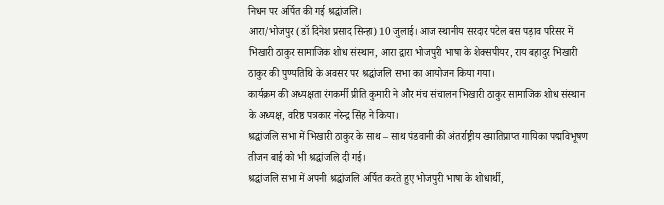निधन पर अर्पित की गई श्रद्धांजलि।
आरा/भोजपुर (डॉ दिनेश प्रसाद सिन्हा) 10 जुलाई। आज स्थानीय सरदार पटेल बस पड़ाव परिसर में भिखारी ठाकुर सामाजिक शोध संस्थान, आरा द्वारा भोजपुरी भाषा के शेक्सपीयर, राय बहादुर भिखारी ठाकुर की पुण्यतिथि के अवसर पर श्रद्धांजलि सभा का आयोजन किया गया।
कार्यक्रम की अध्यक्षता रंगकर्मी प्रीति कुमारी ने और मंच संचालन भिखारी ठाकुर सामाजिक शोध संस्थान के अध्यक्ष, वरिष्ठ पत्रकार नरेन्द्र सिंह ने किया।
श्रद्धांजलि सभा में भिखारी ठाकुर के साथ – साथ पंडवानी की अंतर्राष्ट्रीय ख्यातिप्राप्त गायिका पद्मविभूषण तीजन बाई को भी श्रद्धांजलि दी गई।
श्रद्धांजलि सभा में अपनी श्रद्धांजलि अर्पित करते हुए भोजपुरी भाषा के शोधार्थी,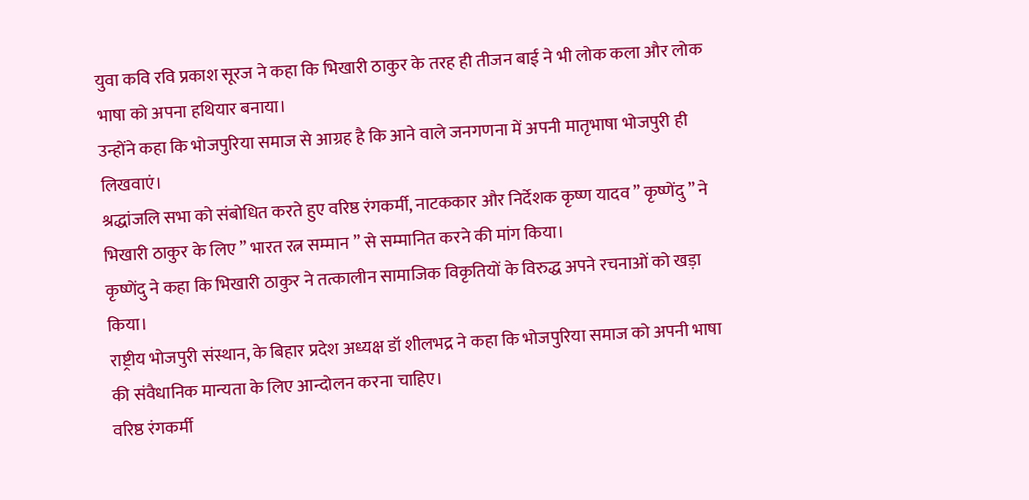युवा कवि रवि प्रकाश सूरज ने कहा कि भिखारी ठाकुर के तरह ही तीजन बाई ने भी लोक कला और लोक भाषा को अपना हथियार बनाया।
उन्होंने कहा कि भोजपुरिया समाज से आग्रह है कि आने वाले जनगणना में अपनी मातृभाषा भोजपुरी ही लिखवाएं।
श्रद्धांजलि सभा को संबोधित करते हुए वरिष्ठ रंगकर्मी, नाटककार और निर्देशक कृष्ण यादव ” कृष्णेंदु ” ने भिखारी ठाकुर के लिए ” भारत रत्न सम्मान ” से सम्मानित करने की मांग किया।
कृष्णेंदु ने कहा कि भिखारी ठाकुर ने तत्कालीन सामाजिक विकृतियों के विरुद्ध अपने रचनाओं को खड़ा किया।
राष्ट्रीय भोजपुरी संस्थान, के बिहार प्रदेश अध्यक्ष डॉ शीलभद्र ने कहा कि भोजपुरिया समाज को अपनी भाषा की संवैधानिक मान्यता के लिए आन्दोलन करना चाहिए।
वरिष्ठ रंगकर्मी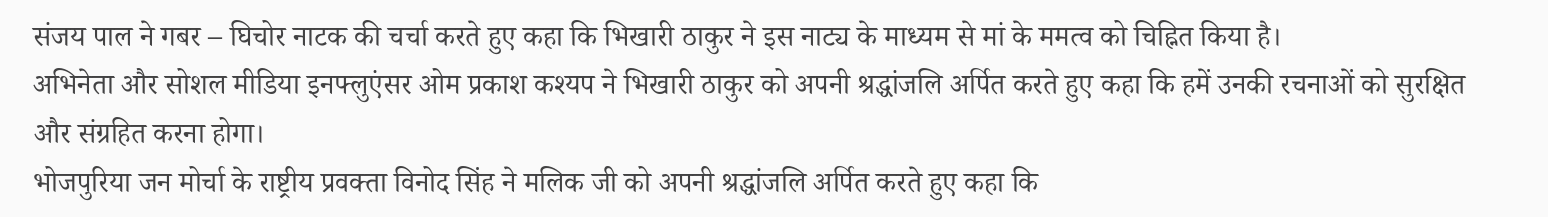संजय पाल ने गबर – घिचोर नाटक की चर्चा करते हुए कहा कि भिखारी ठाकुर ने इस नाट्य के माध्यम से मां के ममत्व को चिह्नित किया है।
अभिनेता और सोशल मीडिया इनफ्लुएंसर ओम प्रकाश कश्यप ने भिखारी ठाकुर को अपनी श्रद्धांजलि अर्पित करते हुए कहा कि हमें उनकी रचनाओं को सुरक्षित और संग्रहित करना होगा।
भोजपुरिया जन मोर्चा के राष्ट्रीय प्रवक्ता विनोद सिंह ने मलिक जी को अपनी श्रद्धांजलि अर्पित करते हुए कहा कि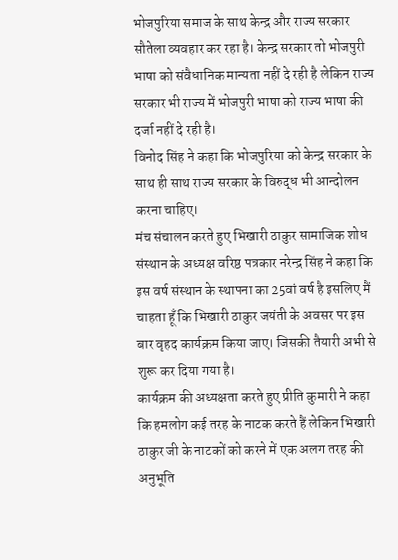भोजपुरिया समाज के साथ केन्द्र और राज्य सरकार सौतेला व्यवहार कर रहा है। केन्द्र सरकार तो भोजपुरी भाषा को संवैधानिक मान्यता नहीं दे रही है लेकिन राज्य सरकार भी राज्य में भोजपुरी भाषा को राज्य भाषा की दर्जा नहीं दे रही है।
विनोद सिंह ने कहा कि भोजपुरिया को केन्द्र सरकार के साथ ही साथ राज्य सरकार के विरुद्ध भी आन्दोलन करना चाहिए।
मंच संचालन करते हुए भिखारी ठाकुर सामाजिक शोध संस्थान के अध्यक्ष वरिष्ठ पत्रकार नरेन्द्र सिंह ने कहा कि इस वर्ष संस्थान के स्थापना का 25वां वर्ष है इसलिए मैं चाहता हूँ कि भिखारी ठाकुर जयंती के अवसर पर इस बार वृहद कार्यक्रम किया जाए। जिसकी तैयारी अभी से शुरू कर दिया गया है।
कार्यक्रम की अध्यक्षता करते हुए प्रीति कुमारी ने कहा कि हमलोग कई तरह के नाटक करते हैं लेकिन भिखारी ठाकुर जी के नाटकों को करने में एक अलग तरह की अनुभूति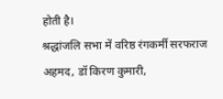होती है।
श्रद्धांजलि सभा में वरिष्ठ रंगकर्मी सरफराज अहमद, डॉ किरण कुमारी,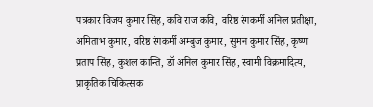पत्रकार विजय कुमार सिंह, कवि राज कवि, वरिष्ठ रंगकर्मी अनिल प्रतीक्षा, अमिताभ कुमार, वरिष्ठ रंगकर्मी अम्बुज कुमार, सुमन कुमार सिंह, कृष्ण प्रताप सिंह, कुशल कान्ति, डॉ अनिल कुमार सिंह, स्वामी विक्रमादित्य, प्राकृतिक चिकित्सक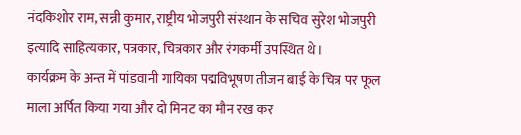नंदकिशोर राम, सन्नी कुमार, राष्ट्रीय भोजपुरी संस्थान के सचिव सुरेश भोजपुरी इत्यादि साहित्यकार, पत्रकार, चित्रकार और रंगकर्मी उपस्थित थे।
कार्यक्रम के अन्त में पांडवानी गायिका पद्मविभूषण तीजन बाई के चित्र पर फूल माला अर्पित किया गया और दो मिनट का मौन रख कर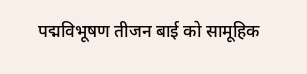पद्मविभूषण तीजन बाई को सामूहिक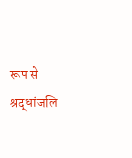रूप से श्रद्धांजलि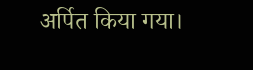अर्पित किया गया।